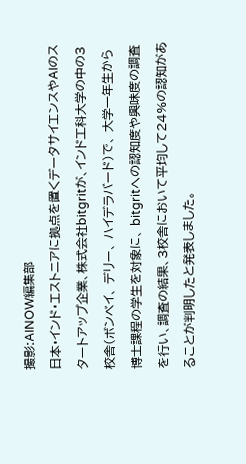撮影:AINOW編集部
日本・インド・エストニアに拠点を置くデータサイエンスやAIのスタートアップ企業、株式会社bitgritが、インド工科大学の中の3校舎(ボンベイ、 デリー、 ハイデラバード)で、 大学一年生から博士課程の学生を対象に、 bitgritへの認知度や興味度の調査を行い、調査の結果、3校舎において平均して24%の認知があることが判明したと発表しました。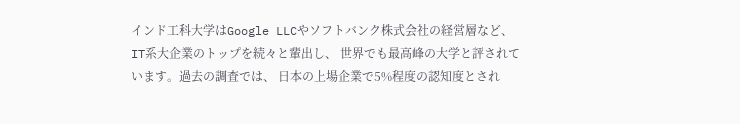インド工科大学はGoogle LLCやソフトバンク株式会社の経営層など、 IT系大企業のトップを続々と輩出し、 世界でも最高峰の大学と評されています。過去の調査では、 日本の上場企業で5%程度の認知度とされ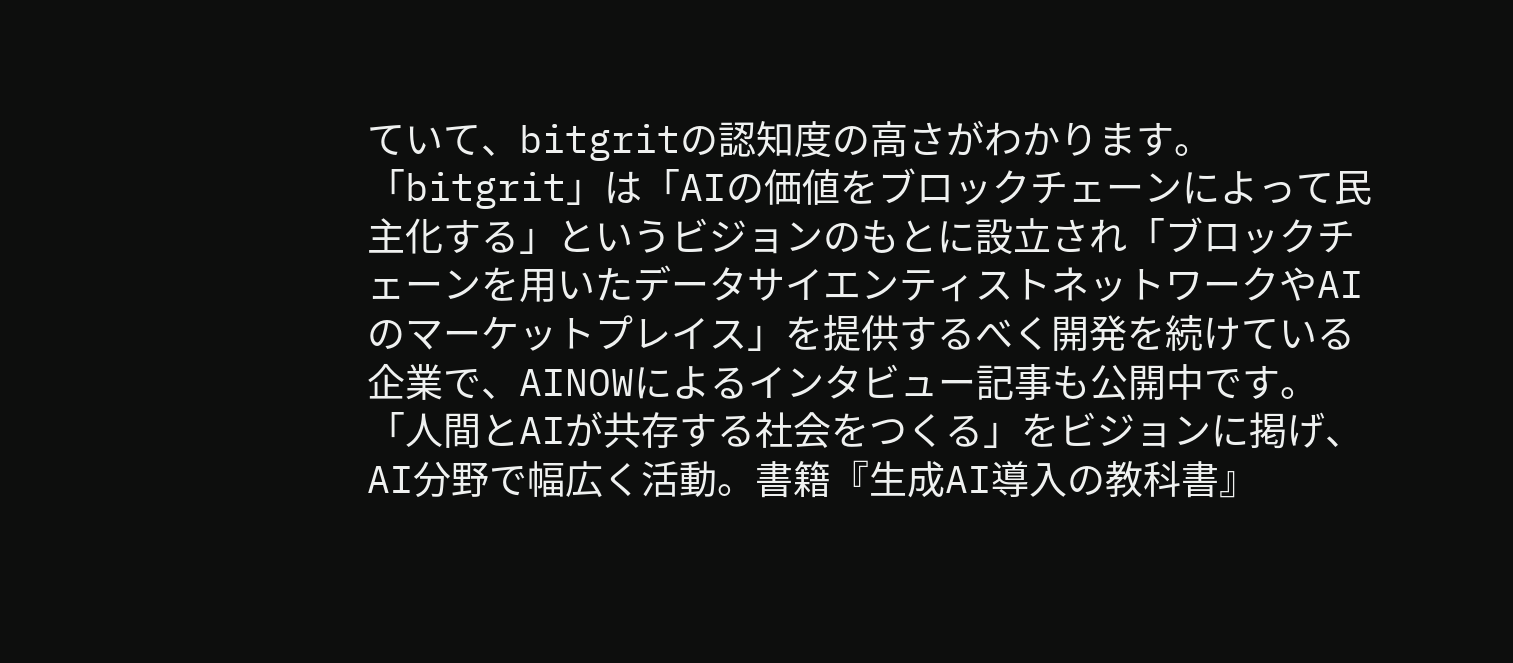ていて、bitgritの認知度の高さがわかります。
「bitgrit」は「AIの価値をブロックチェーンによって民主化する」というビジョンのもとに設立され「ブロックチェーンを用いたデータサイエンティストネットワークやAIのマーケットプレイス」を提供するべく開発を続けている企業で、AINOWによるインタビュー記事も公開中です。
「人間とAIが共存する社会をつくる」をビジョンに掲げ、AI分野で幅広く活動。書籍『生成AI導入の教科書』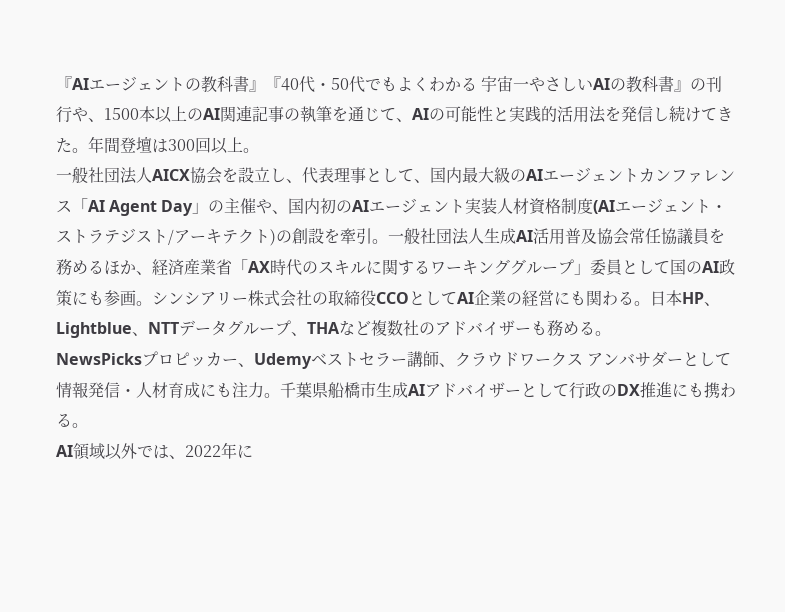『AIエージェントの教科書』『40代・50代でもよくわかる 宇宙一やさしいAIの教科書』の刊行や、1500本以上のAI関連記事の執筆を通じて、AIの可能性と実践的活用法を発信し続けてきた。年間登壇は300回以上。
一般社団法人AICX協会を設立し、代表理事として、国内最大級のAIエージェントカンファレンス「AI Agent Day」の主催や、国内初のAIエージェント実装人材資格制度(AIエージェント・ストラテジスト/アーキテクト)の創設を牽引。一般社団法人生成AI活用普及協会常任協議員を務めるほか、経済産業省「AX時代のスキルに関するワーキンググループ」委員として国のAI政策にも参画。シンシアリー株式会社の取締役CCOとしてAI企業の経営にも関わる。日本HP、Lightblue、NTTデータグループ、THAなど複数社のアドバイザーも務める。
NewsPicksプロピッカー、Udemyベストセラー講師、クラウドワークス アンバサダーとして情報発信・人材育成にも注力。千葉県船橋市生成AIアドバイザーとして行政のDX推進にも携わる。
AI領域以外では、2022年に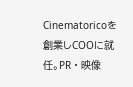Cinematoricoを創業しCOOに就任。PR・映像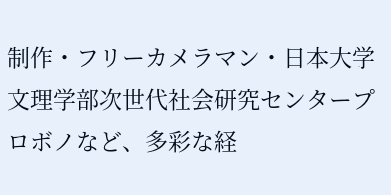制作・フリーカメラマン・日本大学文理学部次世代社会研究センタープロボノなど、多彩な経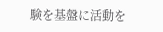験を基盤に活動を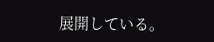展開している。